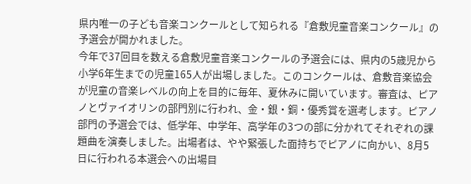県内唯一の子ども音楽コンクールとして知られる『倉敷児童音楽コンクール』の予選会が開かれました。
今年で37回目を数える倉敷児童音楽コンクールの予選会には、県内の5歳児から小学6年生までの児童165人が出場しました。このコンクールは、倉敷音楽協会が児童の音楽レベルの向上を目的に毎年、夏休みに開いています。審査は、ピアノとヴァイオリンの部門別に行われ、金・銀・銅・優秀賞を選考します。ピアノ部門の予選会では、低学年、中学年、高学年の3つの部に分かれてそれぞれの課題曲を演奏しました。出場者は、やや緊張した面持ちでピアノに向かい、8月5日に行われる本選会への出場目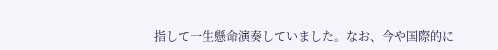指して一生懸命演奏していました。なお、今や国際的に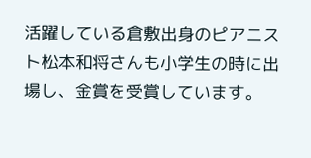活躍している倉敷出身のピアニスト松本和将さんも小学生の時に出場し、金賞を受賞しています。